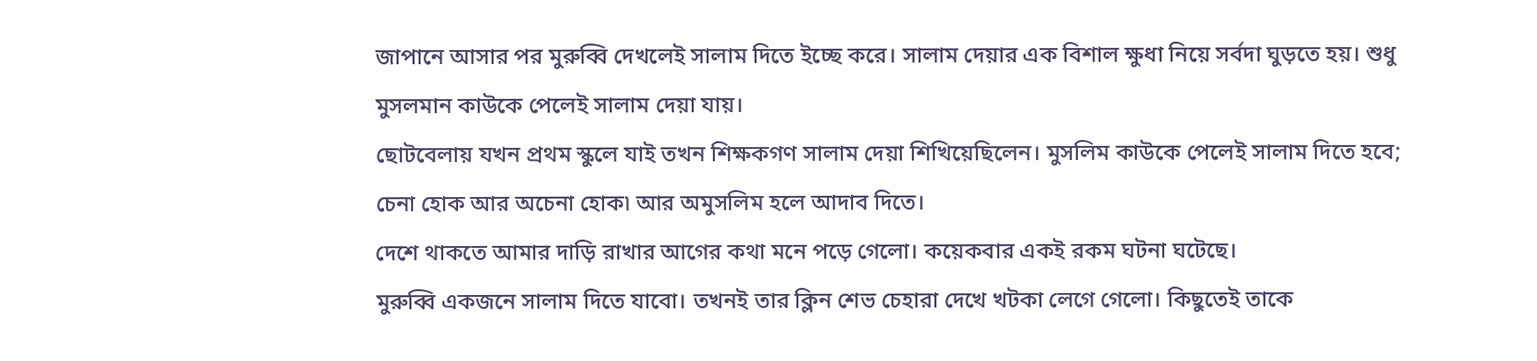জাপানে আসার পর মুরুব্বি দেখলেই সালাম দিতে ইচ্ছে করে। সালাম দেয়ার এক বিশাল ক্ষুধা নিয়ে সর্বদা ঘুড়তে হয়। শুধু মুসলমান কাউকে পেলেই সালাম দেয়া যায়।
ছোটবেলায় যখন প্রথম স্কুলে যাই তখন শিক্ষকগণ সালাম দেয়া শিখিয়েছিলেন। মুসলিম কাউকে পেলেই সালাম দিতে হবে; চেনা হোক আর অচেনা হোক৷ আর অমুসলিম হলে আদাব দিতে।
দেশে থাকতে আমার দাড়ি রাখার আগের কথা মনে পড়ে গেলো। কয়েকবার একই রকম ঘটনা ঘটেছে।
মুরুব্বি একজনে সালাম দিতে যাবো। তখনই তার ক্লিন শেভ চেহারা দেখে খটকা লেগে গেলো। কিছুতেই তাকে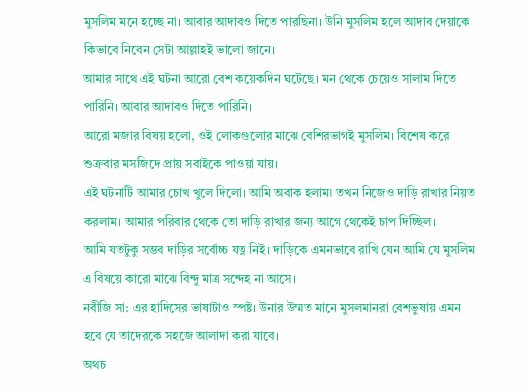মুসলিম মনে হচ্ছে না। আবার আদাবও দিতে পারছিনা। উনি মুসলিম হলে আদাব দেয়াকে কিভাবে নিবেন সেটা আল্লাহই ভালো জানে।
আমার সাথে এই ঘটনা আরো বেশ কয়েকদিন ঘটেছে। মন থেকে চেয়েও সালাম দিতে পারিনি। আবার আদাবও দিতে পারিনি।
আরো মজার বিষয় হলো, ওই লোকগুলোর মাঝে বেশিরভাগই মুসলিম। বিশেষ করে শুক্রবার মসজিদে প্রায় সবাইকে পাওয়া যায়।
এই ঘটনাটি আমার চোখ খুলে দিলো। আমি অবাক হলাম৷ তখন নিজেও দাড়ি রাখার নিয়ত করলাম। আমার পরিবার থেকে তো দাড়ি রাখার জন্য আগে থেকেই চাপ দিচ্ছিল।
আমি যতটুকু সম্ভব দাড়ির সর্বোচ্চ যত্ন নিই। দাড়িকে এমনভাবে রাখি যেন আমি যে মুসলিম এ বিষয়ে কারো মাঝে বিন্দু মাত্র সন্দেহ না আসে।
নবীজি সা: এর হাদিসের ভাষাটাও স্পষ্ট। উনার উম্মত মানে মুসলমানরা বেশভুষায় এমন হবে যে তাদেরকে সহজে আলাদা করা যাবে।
অথচ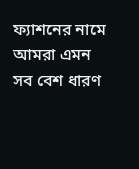ফ্যাশনের নামে আমরা এমন সব বেশ ধারণ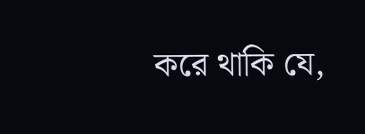করে থাকি যে,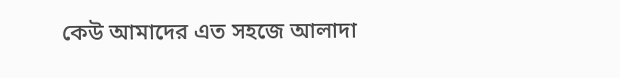কেউ আমাদের এত সহজে আলাদা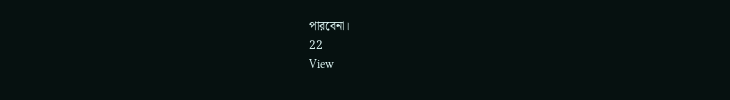পারবেনা।
22
View